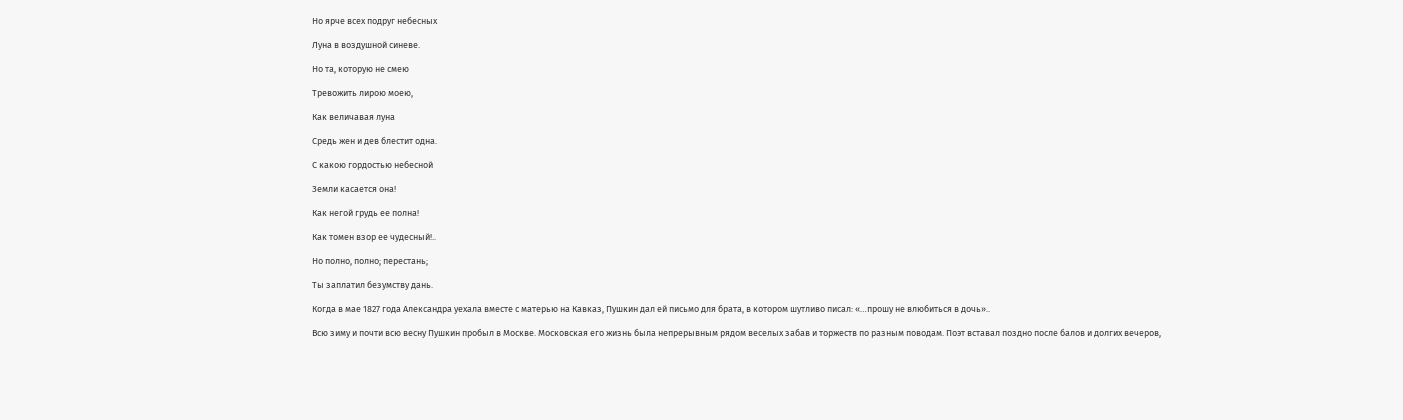Но ярче всех подруг небесных

Луна в воздушной синеве.

Но та, которую не смею

Тревожить лирою моею,

Как величавая луна

Средь жен и дев блестит одна.

С какою гордостью небесной

Земли касается она!

Как негой грудь ее полна!

Как томен взор ее чудесный!..

Но полно, полно; перестань;

Ты заплатил безумству дань.

Когда в мае 1827 года Александра уехала вместе с матерью на Кавказ, Пушкин дал ей письмо для брата, в котором шутливо писал: «…прошу не влюбиться в дочь»..

Всю зиму и почти всю весну Пушкин пробыл в Москве. Московская его жизнь была непрерывным рядом веселых забав и торжеств по разным поводам. Поэт вставал поздно после балов и долгих вечеров,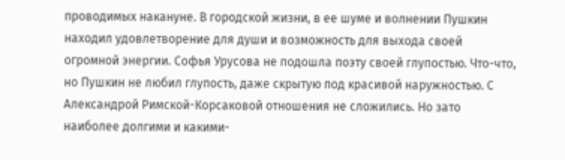проводимых накануне. В городской жизни, в ее шуме и волнении Пушкин находил удовлетворение для души и возможность для выхода своей огромной энергии. Софья Урусова не подошла поэту своей глупостью. Что-что, но Пушкин не любил глупость, даже скрытую под красивой наружностью. С Александрой Римской-Корсаковой отношения не сложились. Но зато наиболее долгими и какими-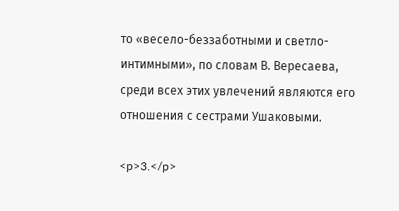то «весело-беззаботными и светло-интимными», по словам В. Вересаева, среди всех этих увлечений являются его отношения с сестрами Ушаковыми.

<p>3.</p>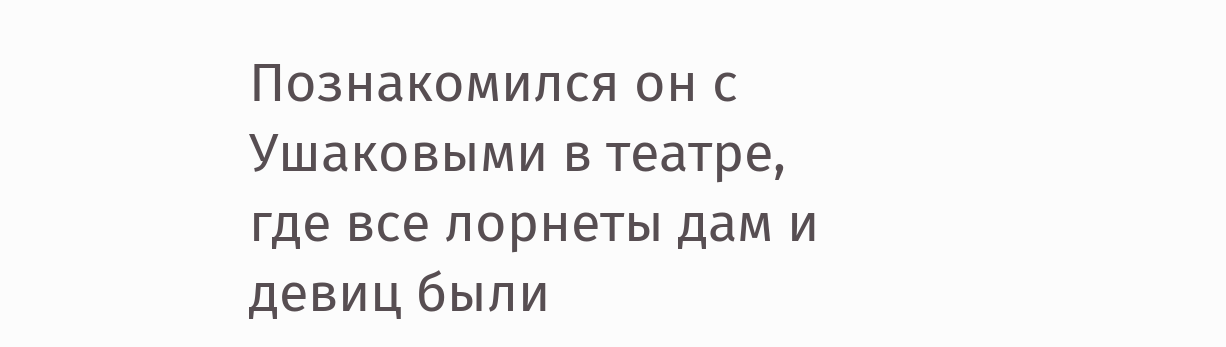Познакомился он с Ушаковыми в театре, где все лорнеты дам и девиц были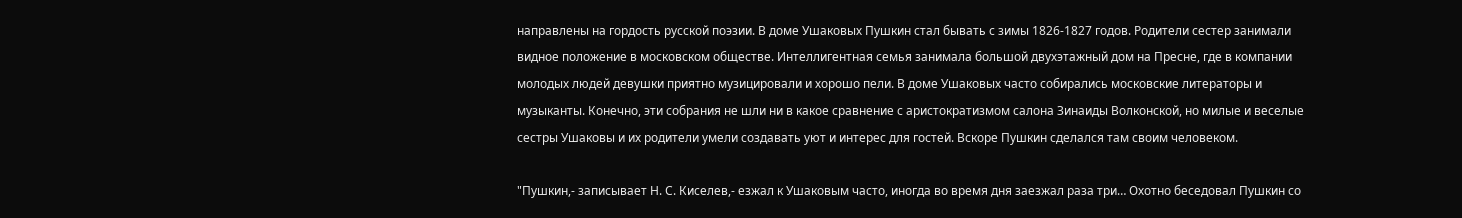направлены на гордость русской поэзии. В доме Ушаковых Пушкин стал бывать с зимы 1826-1827 годов. Родители сестер занимали видное положение в московском обществе. Интеллигентная семья занимала большой двухэтажный дом на Пресне, где в компании молодых людей девушки приятно музицировали и хорошо пели. В доме Ушаковых часто собирались московские литераторы и музыканты. Конечно, эти собрания не шли ни в какое сравнение с аристократизмом салона Зинаиды Волконской, но милые и веселые сестры Ушаковы и их родители умели создавать уют и интерес для гостей. Вскоре Пушкин сделался там своим человеком.

"Пушкин,- записывает Н. С. Киселев,- езжал к Ушаковым часто, иногда во время дня заезжал раза три… Охотно беседовал Пушкин со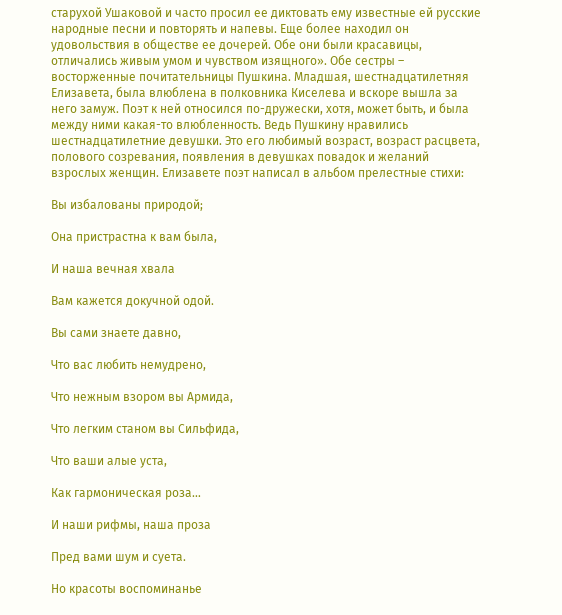старухой Ушаковой и часто просил ее диктовать ему известные ей русские народные песни и повторять и напевы. Еще более находил он удовольствия в обществе ее дочерей. Обе они были красавицы, отличались живым умом и чувством изящного». Обе сестры – восторженные почитательницы Пушкина. Младшая, шестнадцатилетняя Елизавета, была влюблена в полковника Киселева и вскоре вышла за него замуж. Поэт к ней относился по-дружески, хотя, может быть, и была между ними какая-то влюбленность. Ведь Пушкину нравились шестнадцатилетние девушки. Это его любимый возраст, возраст расцвета, полового созревания, появления в девушках повадок и желаний взрослых женщин. Елизавете поэт написал в альбом прелестные стихи:

Вы избалованы природой;

Она пристрастна к вам была,

И наша вечная хвала

Вам кажется докучной одой.

Вы сами знаете давно,

Что вас любить немудрено,

Что нежным взором вы Армида,

Что легким станом вы Сильфида,

Что ваши алые уста,

Как гармоническая роза…

И наши рифмы, наша проза

Пред вами шум и суета.

Но красоты воспоминанье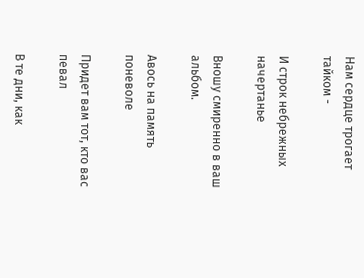Нам сердце трогает тайком -

И строк небрежных начертанье

Вношу смиренно в ваш альбом.

Авось на память поневоле

Придет вам тот, кто вас певал

В те дни, как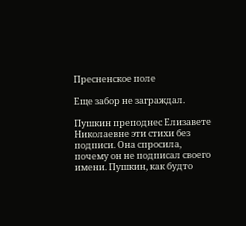Пресненское поле

Еще забор не заграждал.

Пушкин преподнес Елизавете Николаевне эти стихи без подписи. Она спросила, почему он не подписал своего имени. Пушкин, как будто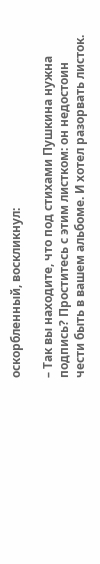оскорбленный, воскликнул:

– Так вы находите, что под стихами Пушкина нужна подпись? Проститесь с этим листком: он недостоин чести быть в вашем альбоме. И хотел разорвать листок.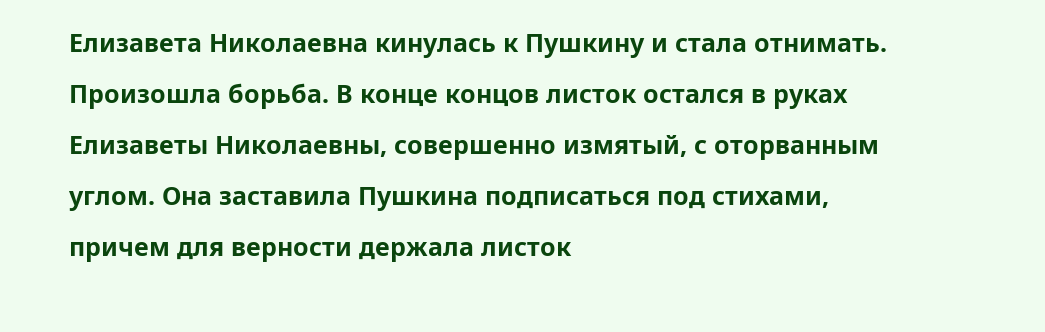Елизавета Николаевна кинулась к Пушкину и стала отнимать. Произошла борьба. В конце концов листок остался в руках Елизаветы Николаевны, совершенно измятый, с оторванным углом. Она заставила Пушкина подписаться под стихами, причем для верности держала листок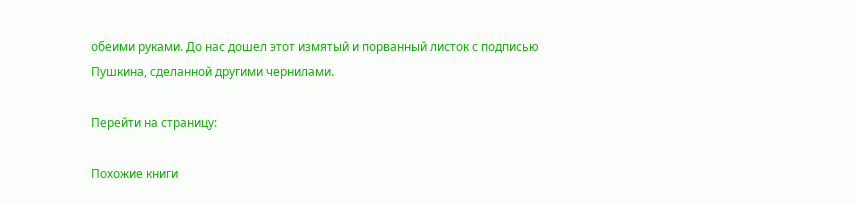обеими руками. До нас дошел этот измятый и порванный листок с подписью Пушкина, сделанной другими чернилами.

Перейти на страницу:

Похожие книги